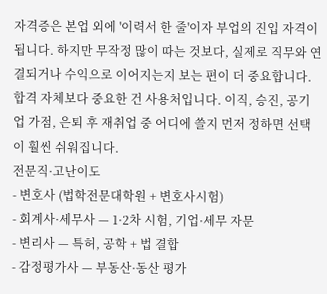자격증은 본업 외에 '이력서 한 줄'이자 부업의 진입 자격이 됩니다. 하지만 무작정 많이 따는 것보다, 실제로 직무와 연결되거나 수익으로 이어지는지 보는 편이 더 중요합니다.
합격 자체보다 중요한 건 사용처입니다. 이직, 승진, 공기업 가점, 은퇴 후 재취업 중 어디에 쓸지 먼저 정하면 선택이 훨씬 쉬워집니다.
전문직·고난이도
- 변호사 (법학전문대학원 + 변호사시험)
- 회계사·세무사 — 1·2차 시험, 기업·세무 자문
- 변리사 — 특허, 공학 + 법 결합
- 감정평가사 — 부동산·동산 평가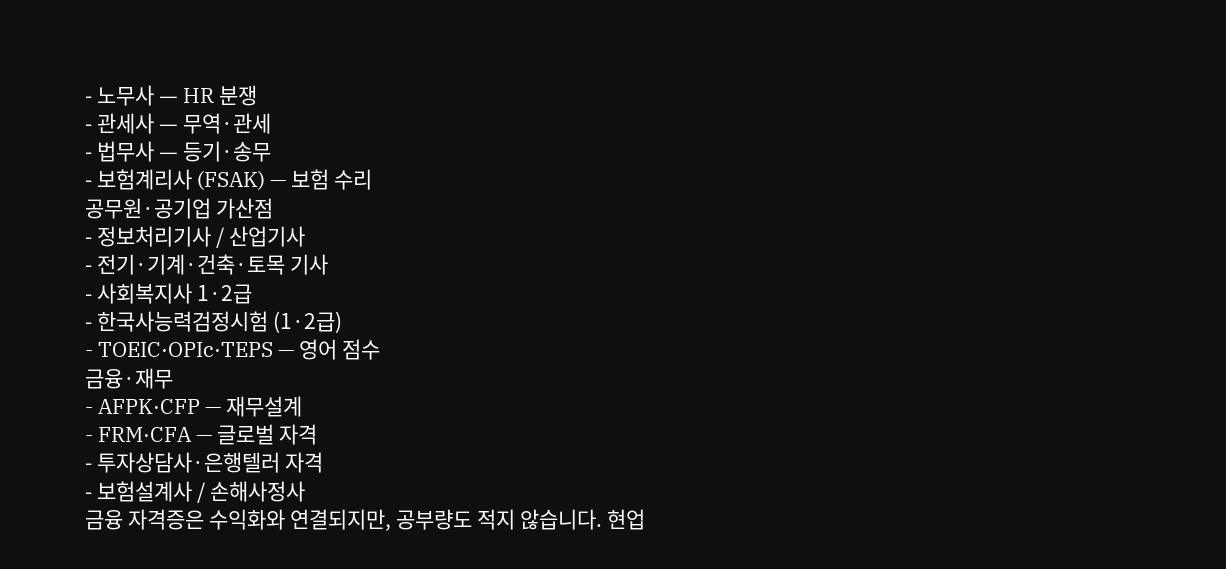- 노무사 — HR 분쟁
- 관세사 — 무역·관세
- 법무사 — 등기·송무
- 보험계리사 (FSAK) — 보험 수리
공무원·공기업 가산점
- 정보처리기사 / 산업기사
- 전기·기계·건축·토목 기사
- 사회복지사 1·2급
- 한국사능력검정시험 (1·2급)
- TOEIC·OPIc·TEPS — 영어 점수
금융·재무
- AFPK·CFP — 재무설계
- FRM·CFA — 글로벌 자격
- 투자상담사·은행텔러 자격
- 보험설계사 / 손해사정사
금융 자격증은 수익화와 연결되지만, 공부량도 적지 않습니다. 현업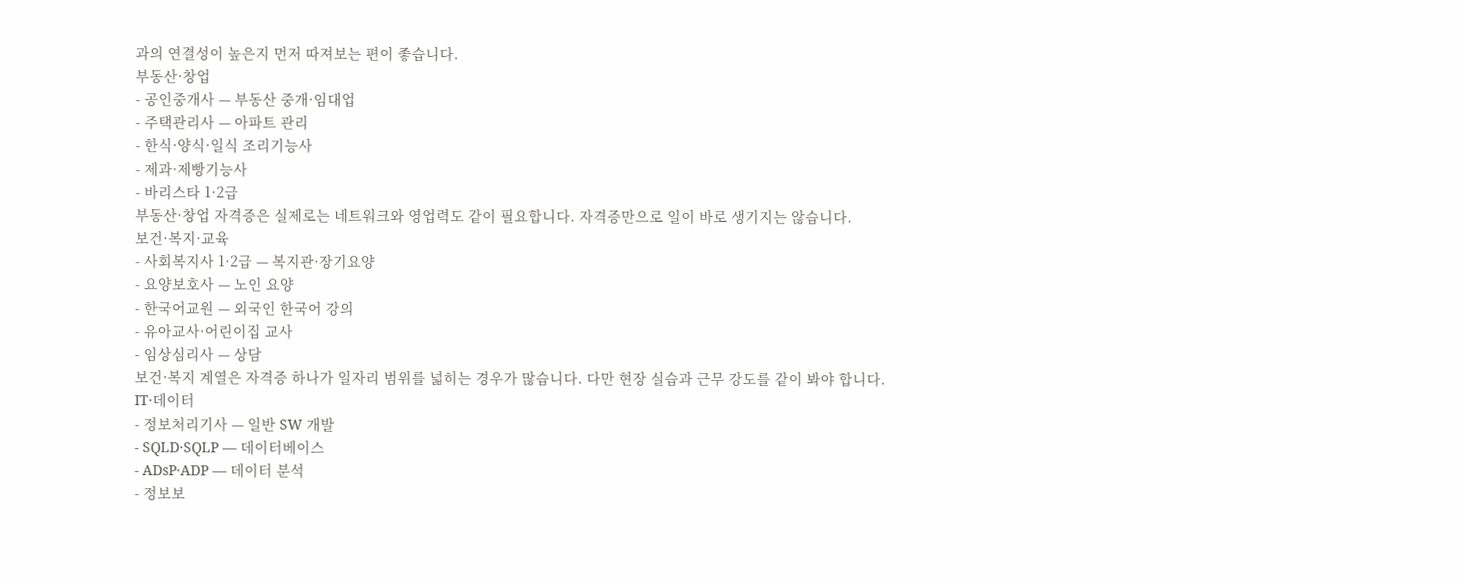과의 연결성이 높은지 먼저 따져보는 편이 좋습니다.
부동산·창업
- 공인중개사 — 부동산 중개·임대업
- 주택관리사 — 아파트 관리
- 한식·양식·일식 조리기능사
- 제과·제빵기능사
- 바리스타 1·2급
부동산·창업 자격증은 실제로는 네트워크와 영업력도 같이 필요합니다. 자격증만으로 일이 바로 생기지는 않습니다.
보건·복지·교육
- 사회복지사 1·2급 — 복지관·장기요양
- 요양보호사 — 노인 요양
- 한국어교원 — 외국인 한국어 강의
- 유아교사·어린이집 교사
- 임상심리사 — 상담
보건·복지 계열은 자격증 하나가 일자리 범위를 넓히는 경우가 많습니다. 다만 현장 실습과 근무 강도를 같이 봐야 합니다.
IT·데이터
- 정보처리기사 — 일반 SW 개발
- SQLD·SQLP — 데이터베이스
- ADsP·ADP — 데이터 분석
- 정보보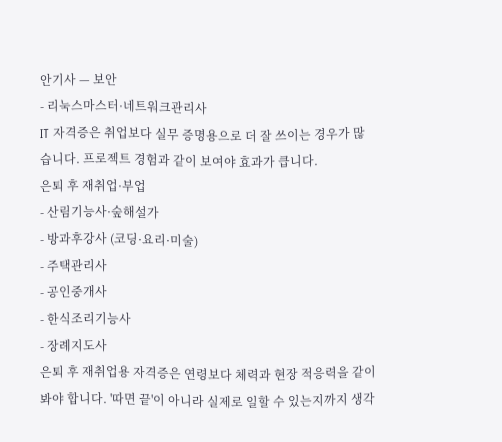안기사 — 보안
- 리눅스마스터·네트워크관리사
IT 자격증은 취업보다 실무 증명용으로 더 잘 쓰이는 경우가 많습니다. 프로젝트 경험과 같이 보여야 효과가 큽니다.
은퇴 후 재취업·부업
- 산림기능사·숲해설가
- 방과후강사 (코딩·요리·미술)
- 주택관리사
- 공인중개사
- 한식조리기능사
- 장례지도사
은퇴 후 재취업용 자격증은 연령보다 체력과 현장 적응력을 같이 봐야 합니다. '따면 끝'이 아니라 실제로 일할 수 있는지까지 생각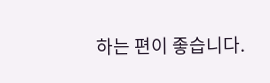하는 편이 좋습니다.